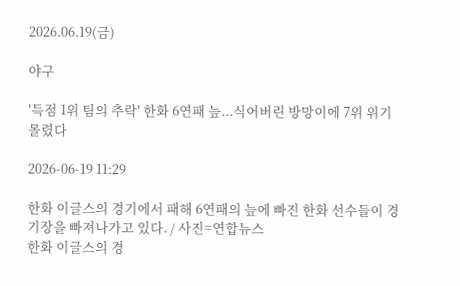2026.06.19(금)

야구

'득점 1위 팀의 추락' 한화 6연패 늪...식어버린 방망이에 7위 위기 몰렸다

2026-06-19 11:29

한화 이글스의 경기에서 패해 6연패의 늪에 빠진 한화 선수들이 경기장을 빠져나가고 있다. / 사진=연합뉴스
한화 이글스의 경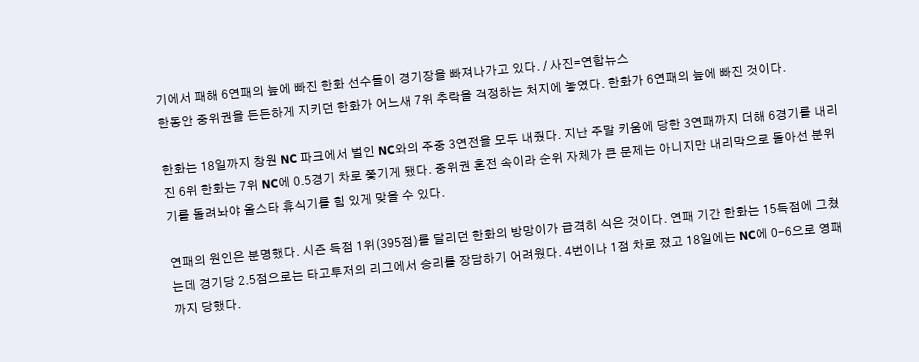기에서 패해 6연패의 늪에 빠진 한화 선수들이 경기장을 빠져나가고 있다. / 사진=연합뉴스
한동안 중위권을 든든하게 지키던 한화가 어느새 7위 추락을 걱정하는 처지에 놓였다. 한화가 6연패의 늪에 빠진 것이다.

한화는 18일까지 창원 NC 파크에서 벌인 NC와의 주중 3연전을 모두 내줬다. 지난 주말 키움에 당한 3연패까지 더해 6경기를 내리 진 6위 한화는 7위 NC에 0.5경기 차로 쫓기게 됐다. 중위권 혼전 속이라 순위 자체가 큰 문제는 아니지만 내리막으로 돌아선 분위기를 돌려놔야 올스타 휴식기를 힘 있게 맞을 수 있다.

연패의 원인은 분명했다. 시즌 득점 1위(395점)를 달리던 한화의 방망이가 급격히 식은 것이다. 연패 기간 한화는 15득점에 그쳤는데 경기당 2.5점으로는 타고투저의 리그에서 승리를 장담하기 어려웠다. 4번이나 1점 차로 졌고 18일에는 NC에 0-6으로 영패까지 당했다.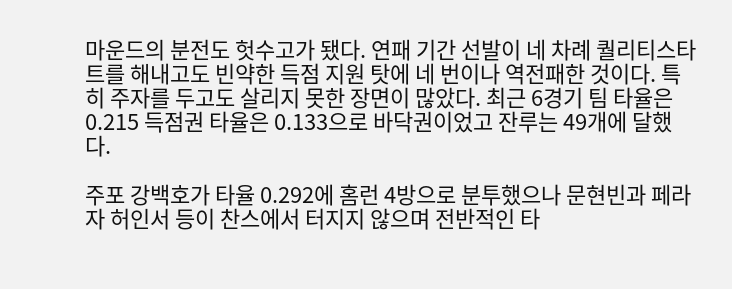마운드의 분전도 헛수고가 됐다. 연패 기간 선발이 네 차례 퀄리티스타트를 해내고도 빈약한 득점 지원 탓에 네 번이나 역전패한 것이다. 특히 주자를 두고도 살리지 못한 장면이 많았다. 최근 6경기 팀 타율은 0.215 득점권 타율은 0.133으로 바닥권이었고 잔루는 49개에 달했다.

주포 강백호가 타율 0.292에 홈런 4방으로 분투했으나 문현빈과 페라자 허인서 등이 찬스에서 터지지 않으며 전반적인 타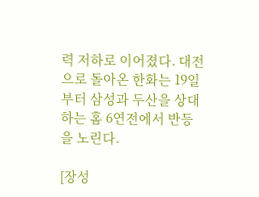력 저하로 이어졌다. 대전으로 돌아온 한화는 19일부터 삼성과 두산을 상대하는 홈 6연전에서 반등을 노린다.

[장성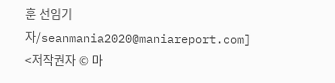훈 선임기자/seanmania2020@maniareport.com]
<저작권자 © 마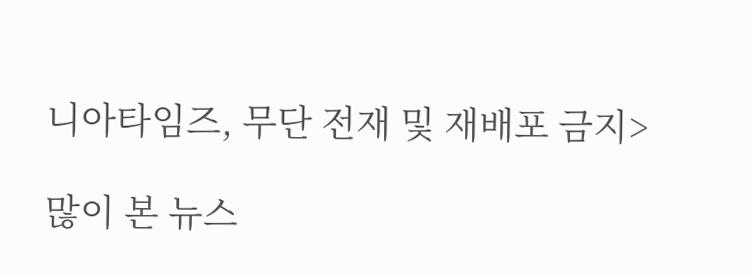니아타임즈, 무단 전재 및 재배포 금지>

많이 본 뉴스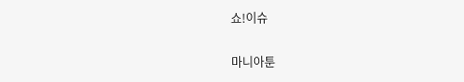쇼!이슈

마니아툰